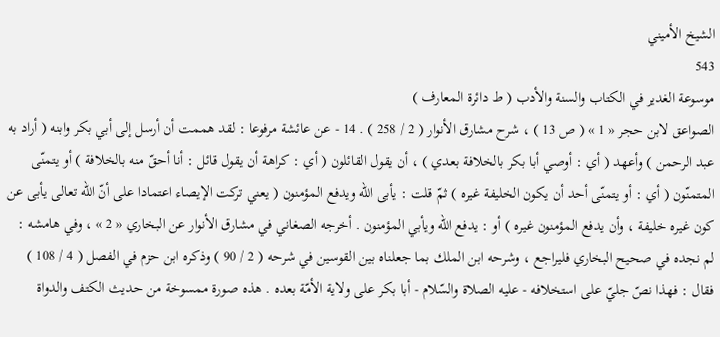الشيخ الأميني
543
موسوعة الغدير في الكتاب والسنة والأدب ( ط دائرة المعارف )
الصواعق لابن حجر « 1 » ( ص 13 ) ، شرح مشارق الأنوار ( 2 / 258 ) . 14 - عن عائشة مرفوعا : لقد هممت أن أرسل إلى أبي بكر وابنه ( أراد به عبد الرحمن ) وأعهد ( أي : أوصي أبا بكر بالخلافة بعدي ) ، أن يقول القائلون ( أي : كراهة أن يقول قائل : أنا أحقّ منه بالخلافة ) أو يتمنّى المتمنّون ( أي : أو يتمنّى أحد أن يكون الخليفة غيره ) ثمّ قلت : يأبى اللّه ويدفع المؤمنون ( يعني تركت الإيصاء اعتمادا على أنّ اللّه تعالى يأبى عن كون غيره خليفة ، وأن يدفع المؤمنون غيره ) أو : يدفع اللّه ويأبي المؤمنون . أخرجه الصغاني في مشارق الأنوار عن البخاري « 2 » ، وفي هامشه : لم نجده في صحيح البخاري فليراجع ، وشرحه ابن الملك بما جعلناه بين القوسين في شرحه ( 2 / 90 ) وذكره ابن حزم في الفصل ( 4 / 108 ) فقال : فهذا نصّ جليّ على استخلافه - عليه الصلاة والسّلام - أبا بكر على ولاية الأمّة بعده . هذه صورة ممسوخة من حديث الكتف والدواة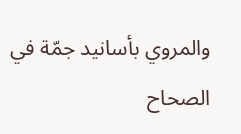والمروي بأسانيد جمّة في الصحاح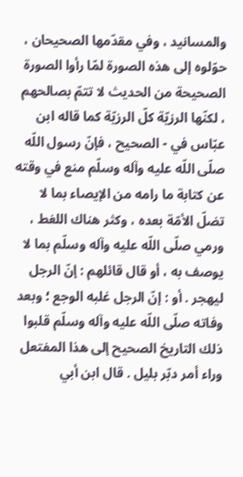والمسانيد ، وفي مقدّمها الصحيحان ، حوّلوه إلى هذه الصورة لمّا رأوا الصورة الصحيحة من الحديث لا تتمّ بصالحهم ، لكنّها الرزيّة كلّ الرزيّة كما قاله ابن عبّاس في - الصحيح ، فإنّ رسول اللّه صلّى اللّه عليه وآله وسلّم منع في وقته عن كتابة ما رامه من الإيصاء بما لا تضلّ الأمّة بعده ، وكثر هناك اللغط ، ورمي صلّى اللّه عليه وآله وسلّم بما لا يوصف به ، أو قال قائلهم : إنّ الرجل ليهجر . أو : إنّ الرجل غلبه الوجع ؛ وبعد وفاته صلّى اللّه عليه وآله وسلّم قلبوا ذلك التاريخ الصحيح إلى هذا المفتعل وراء أمر دبّر بليل . قال ابن أبي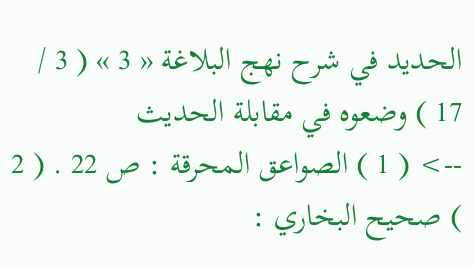الحديد في شرح نهج البلاغة « 3 » ( 3 / 17 ) وضعوه في مقابلة الحديث
--> ( 1 ) الصواعق المحرقة : ص 22 . ( 2 ) صحيح البخاري :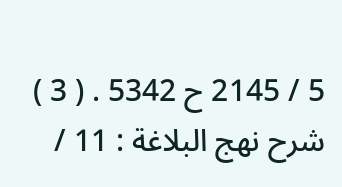5 / 2145 ح 5342 . ( 3 ) شرح نهج البلاغة : 11 /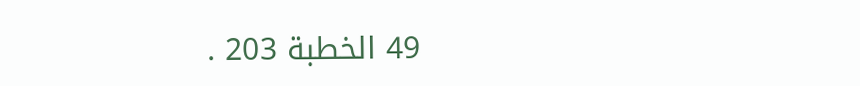49 الخطبة 203 .